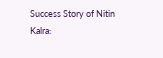Success Story of Nitin Kalra: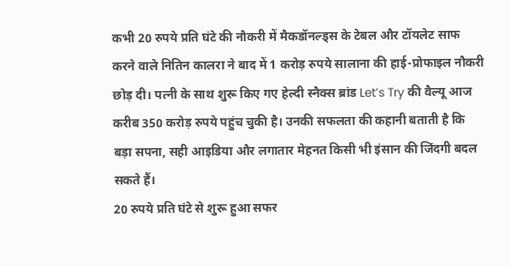कभी 20 रुपये प्रति घंटे की नौकरी में मैकडॉनल्ड्स के टेबल और टॉयलेट साफ करने वाले नितिन कालरा ने बाद में 1 करोड़ रुपये सालाना की हाई-प्रोफाइल नौकरी छोड़ दी। पत्नी के साथ शुरू किए गए हेल्दी स्नैक्स ब्रांड Let’s Try की वैल्यू आज करीब 350 करोड़ रुपये पहुंच चुकी है। उनकी सफलता की कहानी बताती है कि बड़ा सपना, सही आइडिया और लगातार मेहनत किसी भी इंसान की जिंदगी बदल सकते हैं।
20 रुपये प्रति घंटे से शुरू हुआ सफर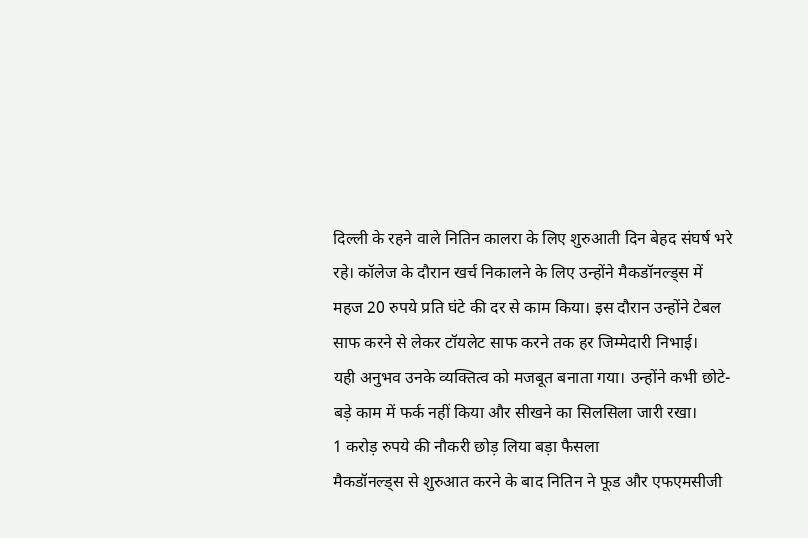दिल्ली के रहने वाले नितिन कालरा के लिए शुरुआती दिन बेहद संघर्ष भरे रहे। कॉलेज के दौरान खर्च निकालने के लिए उन्होंने मैकडॉनल्ड्स में महज 20 रुपये प्रति घंटे की दर से काम किया। इस दौरान उन्होंने टेबल साफ करने से लेकर टॉयलेट साफ करने तक हर जिम्मेदारी निभाई।
यही अनुभव उनके व्यक्तित्व को मजबूत बनाता गया। उन्होंने कभी छोटे-बड़े काम में फर्क नहीं किया और सीखने का सिलसिला जारी रखा।
1 करोड़ रुपये की नौकरी छोड़ लिया बड़ा फैसला
मैकडॉनल्ड्स से शुरुआत करने के बाद नितिन ने फूड और एफएमसीजी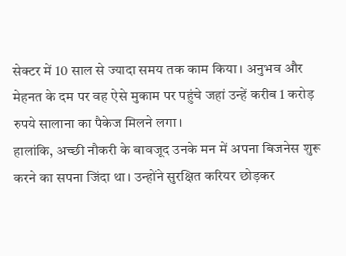सेक्टर में 10 साल से ज्यादा समय तक काम किया। अनुभव और मेहनत के दम पर वह ऐसे मुकाम पर पहुंचे जहां उन्हें करीब 1 करोड़ रुपये सालाना का पैकेज मिलने लगा।
हालांकि, अच्छी नौकरी के बावजूद उनके मन में अपना बिजनेस शुरू करने का सपना जिंदा था। उन्होंने सुरक्षित करियर छोड़कर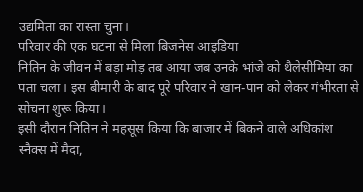उद्यमिता का रास्ता चुना।
परिवार की एक घटना से मिला बिजनेस आइडिया
नितिन के जीवन में बड़ा मोड़ तब आया जब उनके भांजे को थैलेसीमिया का पता चला। इस बीमारी के बाद पूरे परिवार ने खान-पान को लेकर गंभीरता से सोचना शुरू किया।
इसी दौरान नितिन ने महसूस किया कि बाजार में बिकने वाले अधिकांश स्नैक्स में मैदा,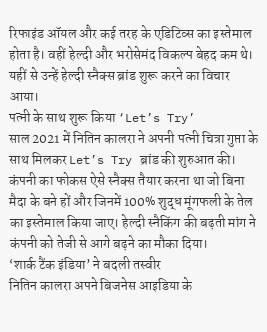रिफाइंड ऑयल और कई तरह के एडिटिव्स का इस्तेमाल होता है। वहीं हेल्दी और भरोसेमंद विकल्प बेहद कम थे। यहीं से उन्हें हेल्दी स्नैक्स ब्रांड शुरू करने का विचार आया।
पत्नी के साथ शुरू किया ‘Let’s Try’
साल 2021 में नितिन कालरा ने अपनी पत्नी चित्रा गुप्ता के साथ मिलकर Let’s Try ब्रांड की शुरुआत की।
कंपनी का फोकस ऐसे स्नैक्स तैयार करना था जो बिना मैदा के बने हों और जिनमें 100% शुद्ध मूंगफली के तेल का इस्तेमाल किया जाए। हेल्दी स्नैकिंग की बढ़ती मांग ने कंपनी को तेजी से आगे बढ़ने का मौका दिया।
‘शार्क टैंक इंडिया’ ने बदली तस्वीर
नितिन कालरा अपने बिजनेस आइडिया के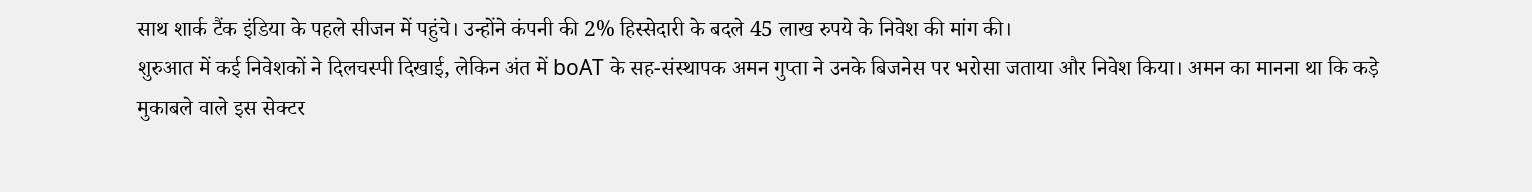साथ शार्क टैंक इंडिया के पहले सीजन में पहुंचे। उन्होंने कंपनी की 2% हिस्सेदारी के बदले 45 लाख रुपये के निवेश की मांग की।
शुरुआत में कई निवेशकों ने दिलचस्पी दिखाई, लेकिन अंत में boAT के सह-संस्थापक अमन गुप्ता ने उनके बिजनेस पर भरोसा जताया और निवेश किया। अमन का मानना था कि कड़े मुकाबले वाले इस सेक्टर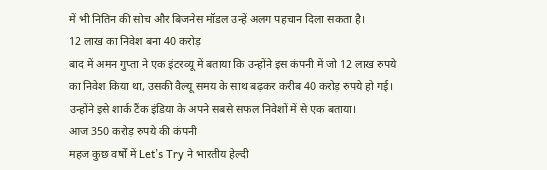में भी नितिन की सोच और बिजनेस मॉडल उन्हें अलग पहचान दिला सकता है।
12 लाख का निवेश बना 40 करोड़
बाद में अमन गुप्ता ने एक इंटरव्यू में बताया कि उन्होंने इस कंपनी में जो 12 लाख रुपये का निवेश किया था, उसकी वैल्यू समय के साथ बढ़कर करीब 40 करोड़ रुपये हो गई। उन्होंने इसे शार्क टैंक इंडिया के अपने सबसे सफल निवेशों में से एक बताया।
आज 350 करोड़ रुपये की कंपनी
महज कुछ वर्षों में Let’s Try ने भारतीय हेल्दी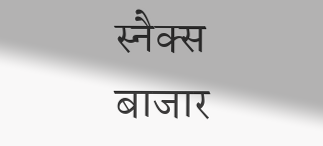स्नैक्स बाजार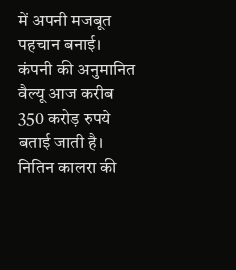में अपनी मजबूत पहचान बनाई। कंपनी की अनुमानित वैल्यू आज करीब 350 करोड़ रुपये बताई जाती है।
नितिन कालरा की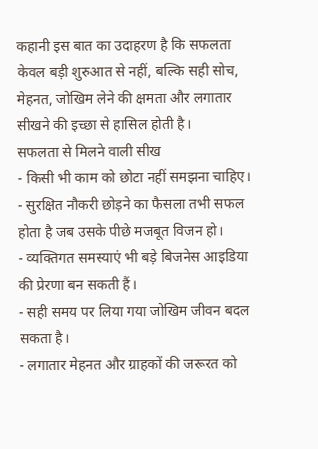कहानी इस बात का उदाहरण है कि सफलता केवल बड़ी शुरुआत से नहीं, बल्कि सही सोच, मेहनत, जोखिम लेने की क्षमता और लगातार सीखने की इच्छा से हासिल होती है।
सफलता से मिलने वाली सीख
- किसी भी काम को छोटा नहीं समझना चाहिए।
- सुरक्षित नौकरी छोड़ने का फैसला तभी सफल होता है जब उसके पीछे मजबूत विजन हो।
- व्यक्तिगत समस्याएं भी बड़े बिजनेस आइडिया की प्रेरणा बन सकती हैं।
- सही समय पर लिया गया जोखिम जीवन बदल सकता है।
- लगातार मेहनत और ग्राहकों की जरूरत को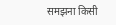समझना किसी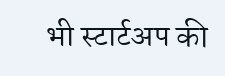भी स्टार्टअप की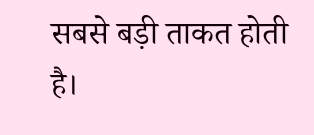सबसे बड़ी ताकत होती है।